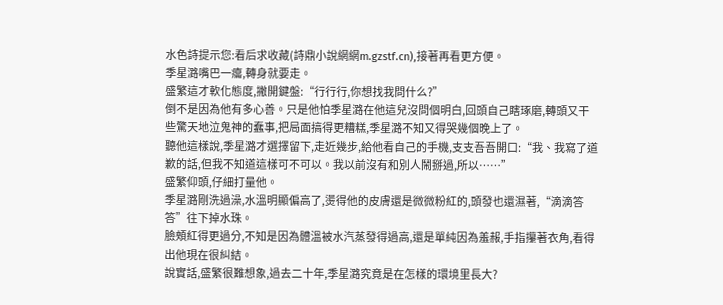水色詩提示您:看后求收藏(詩鼎小說網網m.gzstf.cn),接著再看更方便。
季星潞嘴巴一癟,轉身就要走。
盛繁這才軟化態度,撇開鍵盤:“行行行,你想找我問什么?”
倒不是因為他有多心善。只是他怕季星潞在他這兒沒問個明白,回頭自己瞎琢磨,轉頭又干些驚天地泣鬼神的蠢事,把局面搞得更糟糕,季星潞不知又得哭幾個晚上了。
聽他這樣說,季星潞才選擇留下,走近幾步,給他看自己的手機,支支吾吾開口:“我、我寫了道歉的話,但我不知道這樣可不可以。我以前沒有和別人鬧掰過,所以……”
盛繁仰頭,仔細打量他。
季星潞剛洗過澡,水溫明顯偏高了,燙得他的皮膚還是微微粉紅的,頭發也還濕著,“滴滴答答”往下掉水珠。
臉頰紅得更過分,不知是因為體溫被水汽蒸發得過高,還是單純因為羞赧,手指攥著衣角,看得出他現在很糾結。
說實話,盛繁很難想象,過去二十年,季星潞究竟是在怎樣的環境里長大?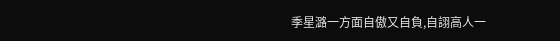季星潞一方面自傲又自負,自詡高人一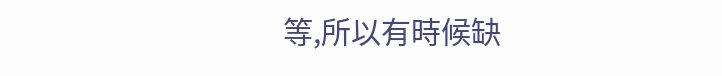等,所以有時候缺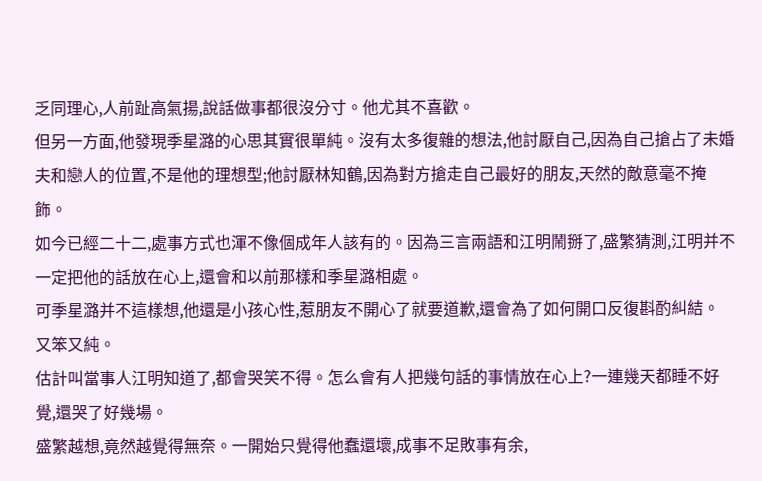乏同理心,人前趾高氣揚,說話做事都很沒分寸。他尤其不喜歡。
但另一方面,他發現季星潞的心思其實很單純。沒有太多復雜的想法,他討厭自己,因為自己搶占了未婚夫和戀人的位置,不是他的理想型;他討厭林知鶴,因為對方搶走自己最好的朋友,天然的敵意毫不掩飾。
如今已經二十二,處事方式也渾不像個成年人該有的。因為三言兩語和江明鬧掰了,盛繁猜測,江明并不一定把他的話放在心上,還會和以前那樣和季星潞相處。
可季星潞并不這樣想,他還是小孩心性,惹朋友不開心了就要道歉,還會為了如何開口反復斟酌糾結。
又笨又純。
估計叫當事人江明知道了,都會哭笑不得。怎么會有人把幾句話的事情放在心上?一連幾天都睡不好覺,還哭了好幾場。
盛繁越想,竟然越覺得無奈。一開始只覺得他蠢還壞,成事不足敗事有余,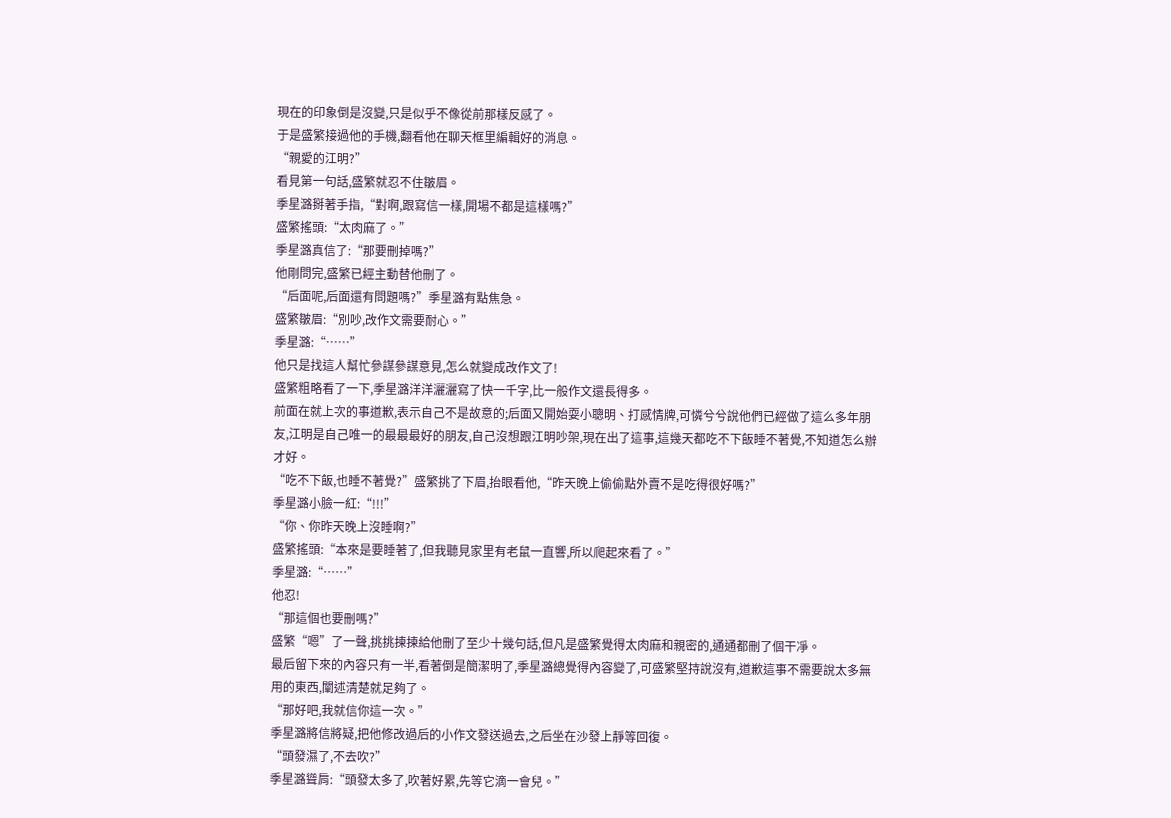現在的印象倒是沒變,只是似乎不像從前那樣反感了。
于是盛繁接過他的手機,翻看他在聊天框里編輯好的消息。
“親愛的江明?”
看見第一句話,盛繁就忍不住皺眉。
季星潞掰著手指,“對啊,跟寫信一樣,開場不都是這樣嗎?”
盛繁搖頭:“太肉麻了。”
季星潞真信了:“那要刪掉嗎?”
他剛問完,盛繁已經主動替他刪了。
“后面呢,后面還有問題嗎?”季星潞有點焦急。
盛繁皺眉:“別吵,改作文需要耐心。”
季星潞:“……”
他只是找這人幫忙參謀參謀意見,怎么就變成改作文了!
盛繁粗略看了一下,季星潞洋洋灑灑寫了快一千字,比一般作文還長得多。
前面在就上次的事道歉,表示自己不是故意的;后面又開始耍小聰明、打感情牌,可憐兮兮說他們已經做了這么多年朋友,江明是自己唯一的最最最好的朋友,自己沒想跟江明吵架,現在出了這事,這幾天都吃不下飯睡不著覺,不知道怎么辦才好。
“吃不下飯,也睡不著覺?”盛繁挑了下眉,抬眼看他,“昨天晚上偷偷點外賣不是吃得很好嗎?”
季星潞小臉一紅:“!!!”
“你、你昨天晚上沒睡啊?”
盛繁搖頭:“本來是要睡著了,但我聽見家里有老鼠一直響,所以爬起來看了。”
季星潞:“……”
他忍!
“那這個也要刪嗎?”
盛繁“嗯”了一聲,挑挑揀揀給他刪了至少十幾句話,但凡是盛繁覺得太肉麻和親密的,通通都刪了個干凈。
最后留下來的內容只有一半,看著倒是簡潔明了,季星潞總覺得內容變了,可盛繁堅持說沒有,道歉這事不需要說太多無用的東西,闡述清楚就足夠了。
“那好吧,我就信你這一次。”
季星潞將信將疑,把他修改過后的小作文發送過去,之后坐在沙發上靜等回復。
“頭發濕了,不去吹?”
季星潞聳肩:“頭發太多了,吹著好累,先等它滴一會兒。”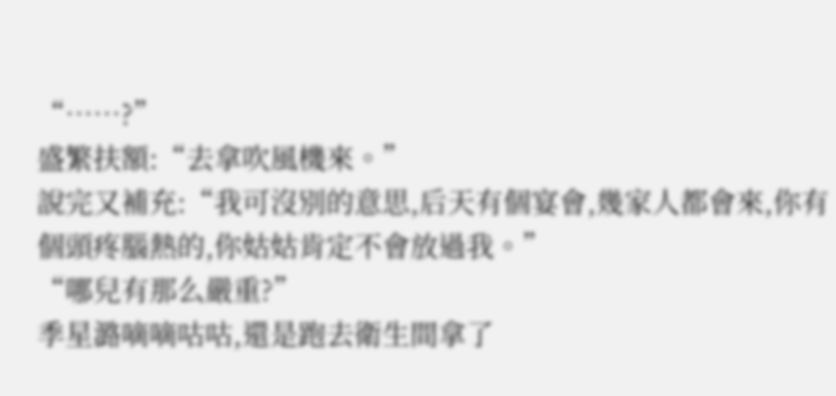“……?”
盛繁扶額:“去拿吹風機來。”
說完又補充:“我可沒別的意思,后天有個宴會,幾家人都會來,你有個頭疼腦熱的,你姑姑肯定不會放過我。”
“哪兒有那么嚴重?”
季星潞嘀嘀咕咕,還是跑去衛生間拿了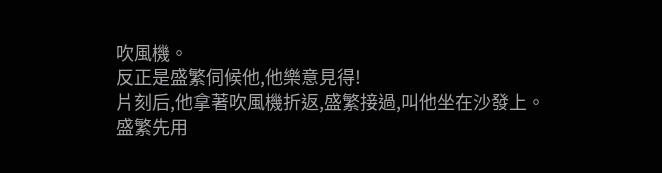吹風機。
反正是盛繁伺候他,他樂意見得!
片刻后,他拿著吹風機折返,盛繁接過,叫他坐在沙發上。
盛繁先用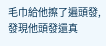毛巾給他擦了遍頭發,發現他頭發還真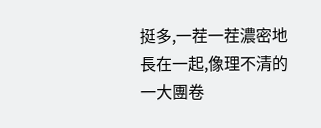挺多,一茬一茬濃密地長在一起,像理不清的一大團卷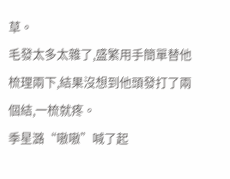草。
毛發太多太雜了,盛繁用手簡單替他梳理兩下,結果沒想到他頭發打了兩個結,一梳就疼。
季星潞“嗷嗷”喊了起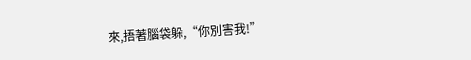來,捂著腦袋躲,“你別害我!”